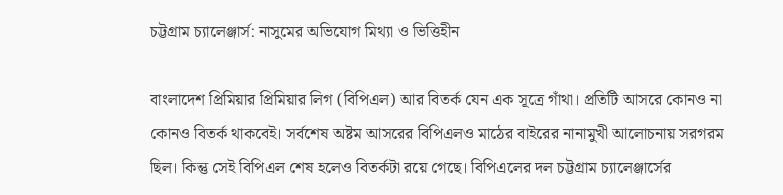চট্টগ্রাম চ্যালেঞ্জার্স: নাসুমের অভিযোগ মিথ্যা ও ভিত্তিহীন

বাংলাদেশ প্রিমিয়ার প্রিমিয়ার লিগ (বিপিএল) আর বিতর্ক যেন এক সূত্রে গাঁথা। প্রতিটি আসরে কোনও না কোনও বিতর্ক থাকবেই। সর্বশেষ অষ্টম আসরের বিপিএলও মাঠের বাইরের নানামুখী আলোচনায় সরগরম ছিল। কিন্তু সেই বিপিএল শেষ হলেও বিতর্কটা রয়ে গেছে। বিপিএলের দল চট্টগ্রাম চ্যালেঞ্জার্সের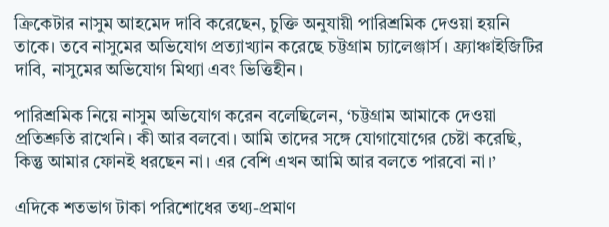ক্রিকেটার নাসুম আহমেদ দাবি করেছেন, চুক্তি অনুযায়ী পারিশ্রমিক দেওয়া হয়নি তাকে। তবে নাসুমের অভিযোগ প্রত্যাখ্যান করেছে চট্টগ্রাম চ্যালেঞ্জার্স। ফ্র্যাঞ্চাইজিটির দাবি, নাসুমের অভিযোগ মিথ্যা এবং ভিত্তিহীন।

পারিশ্রমিক নিয়ে নাসুম অভিযোগ করেন বলেছিলেন, ‘চট্টগ্রাম আমাকে দেওয়া প্রতিশ্রুতি রাখেনি। কী আর বলবো। আমি তাদের সঙ্গে যোগাযোগের চেষ্টা করেছি, কিন্তু আমার ফোনই ধরছেন না। এর বেশি এখন আমি আর বলতে পারবো না।’

এদিকে শতভাগ টাকা পরিশোধের তথ্য-প্রমাণ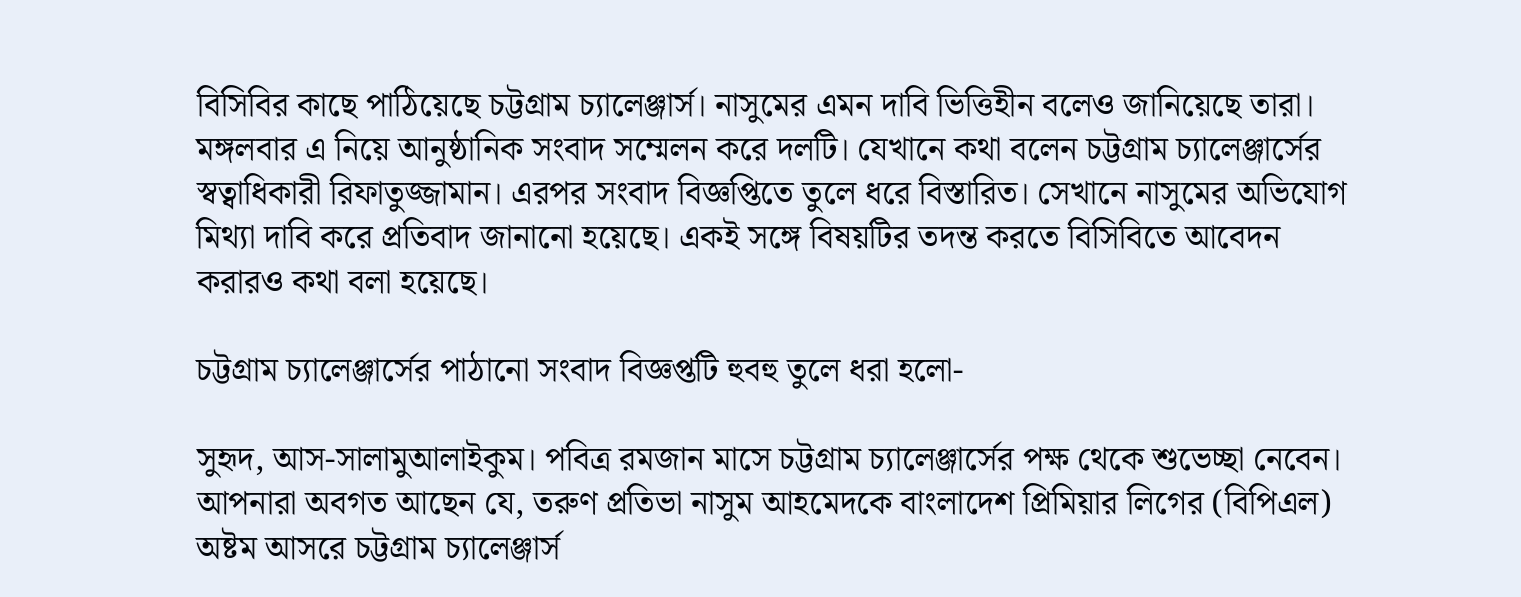বিসিবির কাছে পাঠিয়েছে চট্টগ্রাম চ্যালেঞ্জার্স। নাসুমের এমন দাবি ভিত্তিহীন বলেও জানিয়েছে তারা। মঙ্গলবার এ নিয়ে আনুষ্ঠানিক সংবাদ সম্মেলন করে দলটি। যেখানে কথা বলেন চট্টগ্রাম চ্যালেঞ্জার্সের স্বত্বাধিকারী রিফাতুজ্জামান। এরপর সংবাদ বিজ্ঞপ্তিতে তুলে ধরে বিস্তারিত। সেখানে নাসুমের অভিযোগ মিথ্যা দাবি করে প্রতিবাদ জানানো হয়েছে। একই সঙ্গে বিষয়টির তদন্ত করতে বিসিবিতে আবেদন করারও কথা বলা হয়েছে।

চট্টগ্রাম চ্যালেঞ্জার্সের পাঠানো সংবাদ বিজ্ঞপ্তটি হুবহু তুলে ধরা হলো-

সুহৃদ, আস-সালামুআলাইকুম। পবিত্র রমজান মাসে চট্টগ্রাম চ্যালেঞ্জার্সের পক্ষ থেকে শুভেচ্ছা নেবেন। আপনারা অবগত আছেন যে, তরুণ প্রতিভা নাসুম আহমেদকে বাংলাদেশ প্রিমিয়ার লিগের (বিপিএল) অষ্টম আসরে চট্টগ্রাম চ্যালেঞ্জার্স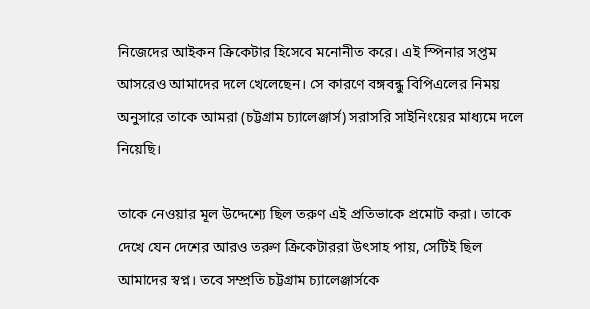নিজেদের আইকন ক্রিকেটার হিসেবে মনোনীত করে। এই স্পিনার সপ্তম আসরেও আমাদের দলে খেলেছেন। সে কারণে বঙ্গবন্ধু বিপিএলের নিময় অনুসারে তাকে আমরা (চট্টগ্রাম চ্যালেঞ্জার্স) সরাসরি সাইনিংয়ের মাধ্যমে দলে নিয়েছি।

তাকে নেওয়ার মূল উদ্দেশ্যে ছিল তরুণ এই প্রতিভাকে প্রমোট করা। তাকে দেখে যেন দেশের আরও তরুণ ক্রিকেটাররা উৎসাহ পায়, সেটিই ছিল আমাদের স্বপ্ন। তবে সম্প্রতি চট্টগ্রাম চ্যালেঞ্জার্সকে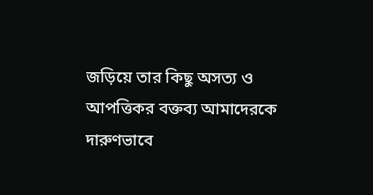জড়িয়ে তার কিছু অসত্য ও আপত্তিকর বক্তব্য আমাদেরকে দারুণভাবে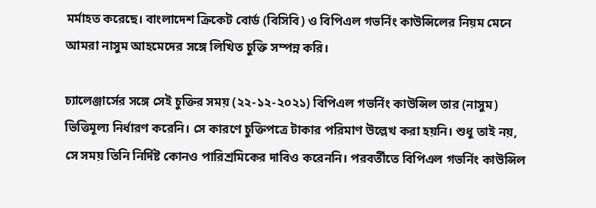মর্মাহত করেছে। বাংলাদেশ ক্রিকেট বোর্ড (বিসিবি) ও বিপিএল গভর্নিং কাউন্সিলের নিয়ম মেনে আমরা নাসুম আহমেদের সঙ্গে লিখিত চুক্তি সম্পন্ন করি।

চ্যালেঞ্জার্সের সঙ্গে সেই চুক্তির সময় (২২-১২-২০২১) বিপিএল গভর্নিং কাউন্সিল তার (নাসুম) ভিত্তিমূল্য নির্ধারণ করেনি। সে কারণে চুক্তিপত্রে টাকার পরিমাণ উল্লেখ করা হয়নি। শুধু তাই নয়, সে সময় তিনি নির্দিষ্ট কোনও পারিশ্রমিকের দাবিও করেননি। পরবর্তীতে বিপিএল গভর্নিং কাউন্সিল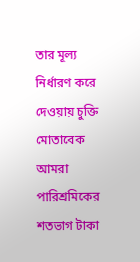তার মূল্য নির্ধারণ করে দেওয়ায় চুক্তি মোতাবেক আমরা পারিশ্রমিকের শতভাগ টাকা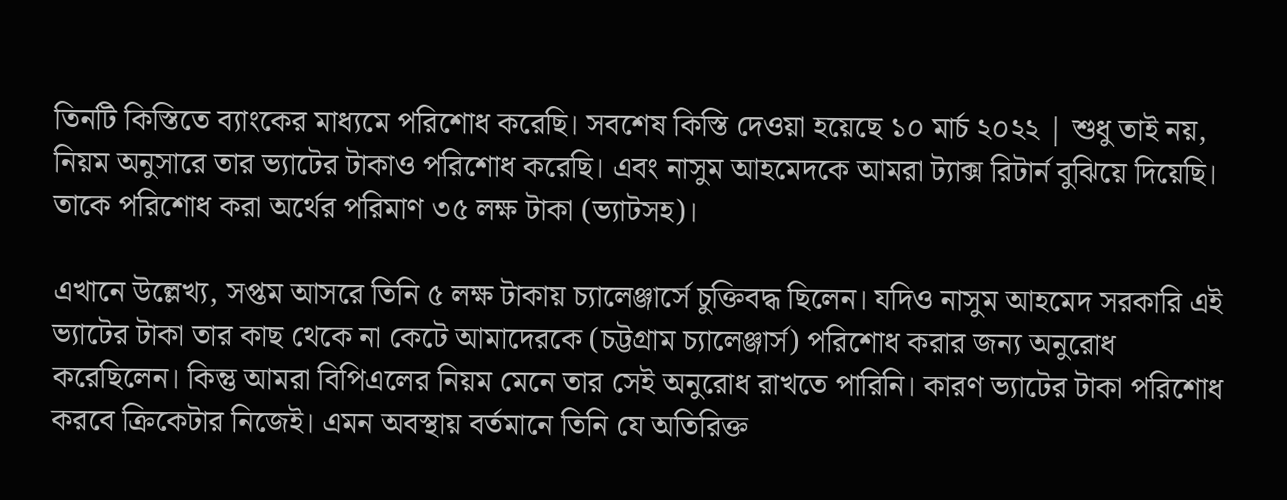তিনটি কিস্তিতে ব্যাংকের মাধ্যমে পরিশোধ করেছি। সবশেষ কিস্তি দেওয়া হয়েছে ১০ মার্চ ২০২২ | শুধু তাই নয়, নিয়ম অনুসারে তার ভ্যাটের টাকাও পরিশোধ করেছি। এবং নাসুম আহমেদকে আমরা ট্যাক্স রিটার্ন বুঝিয়ে দিয়েছি। তাকে পরিশোধ করা অর্থের পরিমাণ ৩৫ লক্ষ টাকা (ভ্যাটসহ)।

এখানে উল্লেখ্য, সপ্তম আসরে তিনি ৫ লক্ষ টাকায় চ্যালেঞ্জার্সে চুক্তিবদ্ধ ছিলেন। যদিও নাসুম আহমেদ সরকারি এই ভ্যাটের টাকা তার কাছ থেকে না কেটে আমাদেরকে (চট্টগ্রাম চ্যালেঞ্জার্স) পরিশোধ করার জন্য অনুরোধ করেছিলেন। কিন্তু আমরা বিপিএলের নিয়ম মেনে তার সেই অনুরোধ রাখতে পারিনি। কারণ ভ্যাটের টাকা পরিশোধ করবে ক্রিকেটার নিজেই। এমন অবস্থায় বর্তমানে তিনি যে অতিরিক্ত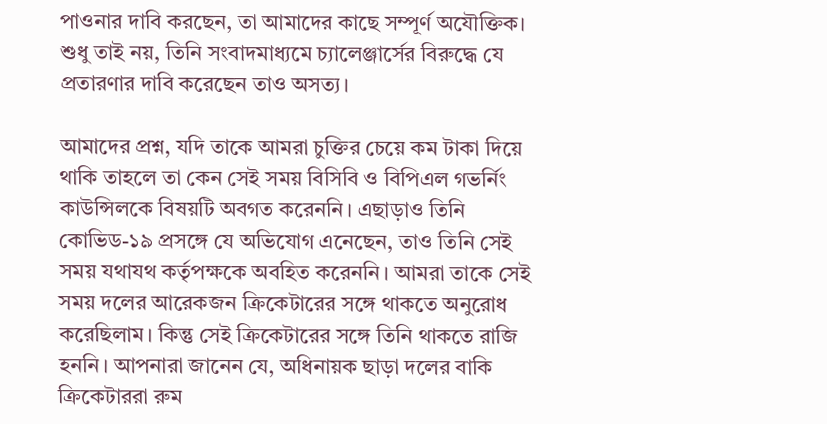পাওনার দাবি করছেন, তা আমাদের কাছে সম্পূর্ণ অযৌক্তিক। শুধু তাই নয়, তিনি সংবাদমাধ্যমে চ্যালেঞ্জার্সের বিরুদ্ধে যে প্রতারণার দাবি করেছেন তাও অসত্য।

আমাদের প্রশ্ন, যদি তাকে আমরা চুক্তির চেয়ে কম টাকা দিয়ে থাকি তাহলে তা কেন সেই সময় বিসিবি ও বিপিএল গভর্নিং কাউন্সিলকে বিষয়টি অবগত করেননি। এছাড়াও তিনি কোভিড-১৯ প্রসঙ্গে যে অভিযোগ এনেছেন, তাও তিনি সেই সময় যথাযথ কর্তৃপক্ষকে অবহিত করেননি। আমরা তাকে সেই সময় দলের আরেকজন ক্রিকেটারের সঙ্গে থাকতে অনুরোধ করেছিলাম। কিন্তু সেই ক্রিকেটারের সঙ্গে তিনি থাকতে রাজি হননি। আপনারা জানেন যে, অধিনায়ক ছাড়া দলের বাকি ক্রিকেটাররা রুম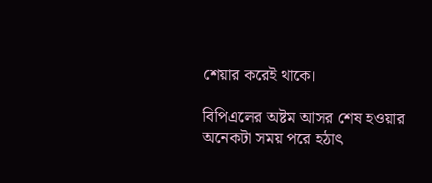শেয়ার করেই থাকে।

বিপিএলের অষ্টম আসর শেষ হওয়ার অনেকটা সময় পরে হঠাৎ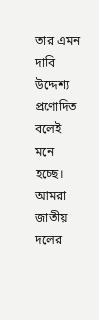তার এমন দাবি উদ্দেশ্য প্রণোদিত বলেই মনে হচ্ছে। আমরা জাতীয় দলের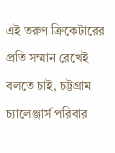এই তরুণ ক্রিকেটারের প্রতি সম্মান রেখেই বলতে চাই, চট্টগ্রাম চ্যালেঞ্জার্স পরিবার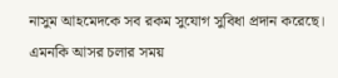নাসুম আহমেদকে সব রকম সুযোগ সুবিধা প্রদান করেছে। এমনকি আসর চলার সময়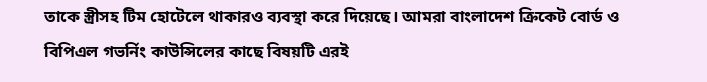তাকে স্ত্রীসহ টিম হোটেলে থাকারও ব্যবস্থা করে দিয়েছে। আমরা বাংলাদেশ ক্রিকেট বোর্ড ও বিপিএল গভর্নিং কাউন্সিলের কাছে বিষয়টি এরই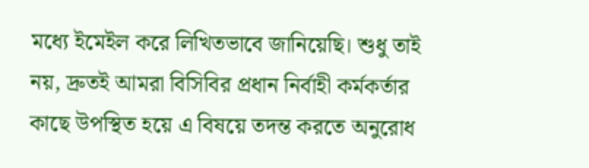মধ্যে ইমেইল করে লিখিতভাবে জানিয়েছি। শুধু তাই নয়, দ্রুতই আমরা বিসিবির প্রধান নির্বাহী কর্মকর্তার কাছে উপস্থিত হয়ে এ বিষয়ে তদন্ত করতে অনুরোধ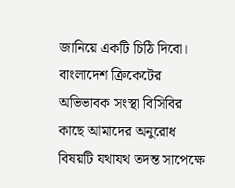জানিয়ে একটি চিঠি দিবো। বাংলাদেশ ক্রিকেটের অভিভাবক সংস্থা বিসিবির কাছে আমাদের অনুরোধ বিষয়টি যথাযথ তদন্ত সাপেক্ষে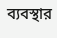ব্যবস্থার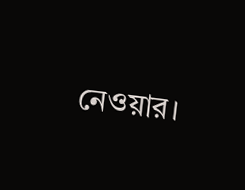নেওয়ার।